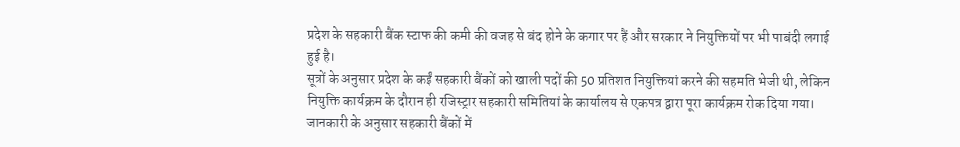प्रदेश के सहकारी बैंक स्टाफ की कमी की वजह से बंद होने के कगार पर हैं और सरकार ने नियुक्तियों पर भी पाबंदी लगाई हुई है।
सूत्रों के अनुसार प्रदेश के कईं सहकारी बैंकों को खाली पदों की 50 प्रतिशत नियुक्तियां करने की सहमति भेजी थी, लेकिन नियुक्ति कार्यक्रम के दौरान ही रजिस्ट्रार सहकारी समितियां के कार्यालय से एकपत्र द्वारा पूरा कार्यक्रम रोक दिया गया।
जानकारी के अनुसार सहकारी बैंकों में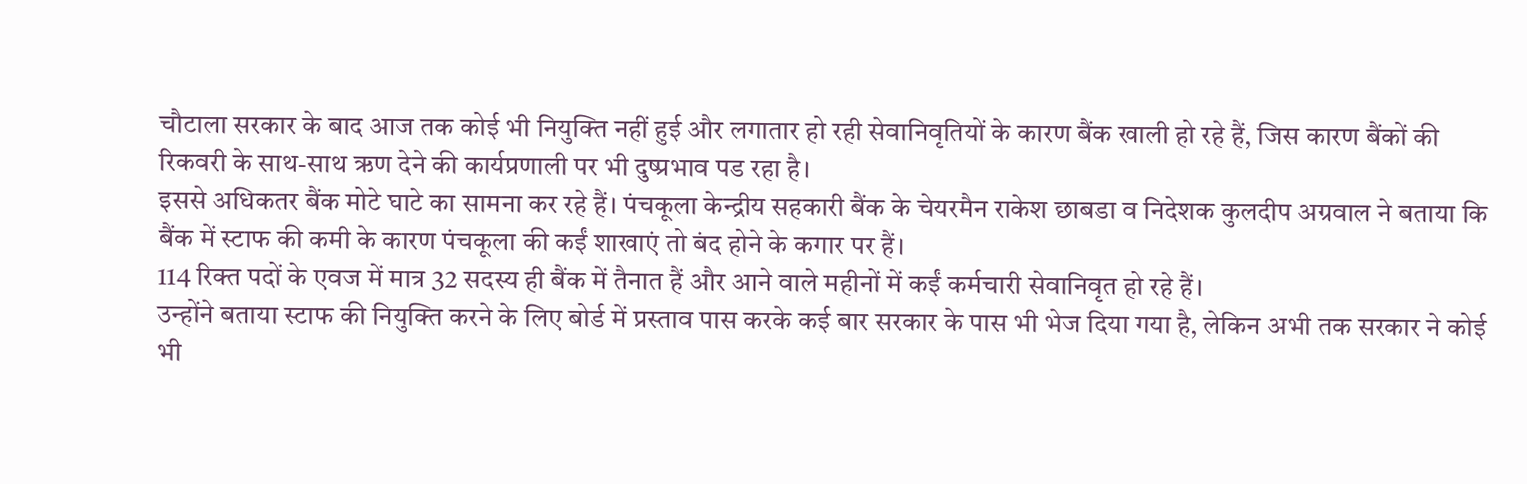चौटाला सरकार के बाद आज तक कोई भी नियुक्ति नहीं हुई और लगातार हो रही सेवानिवृतियों के कारण बैंक खाली हो रहे हैं, जिस कारण बैंकों की रिकवरी के साथ-साथ ऋण देने की कार्यप्रणाली पर भी दुष्प्रभाव पड रहा है।
इससे अधिकतर बैंक मोटे घाटे का सामना कर रहे हैं। पंचकूला केन्द्रीय सहकारी बैंक के चेयरमैन राकेश छाबडा व निदेशक कुलदीप अग्रवाल ने बताया कि बैंक में स्टाफ की कमी के कारण पंचकूला की कईं शाखाएं तो बंद होने के कगार पर हैं।
114 रिक्त पदों के एवज में मात्र 32 सदस्य ही बैंक में तैनात हैं और आने वाले महीनों में कईं कर्मचारी सेवानिवृत हो रहे हैं।
उन्होंने बताया स्टाफ की नियुक्ति करने के लिए बोर्ड में प्रस्ताव पास करके कई बार सरकार के पास भी भेज दिया गया है, लेकिन अभी तक सरकार ने कोई भी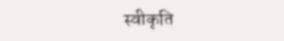स्वीकृति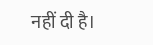नहीं दी है।